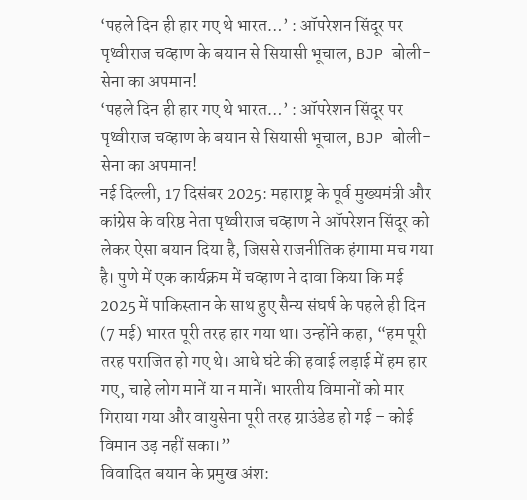‘पहले दिन ही हार गए थे भारत…’ : ऑपरेशन सिंदूर पर पृथ्वीराज चव्हाण के बयान से सियासी भूचाल, BJP बोली- सेना का अपमान!
‘पहले दिन ही हार गए थे भारत…’ : ऑपरेशन सिंदूर पर पृथ्वीराज चव्हाण के बयान से सियासी भूचाल, BJP बोली- सेना का अपमान!
नई दिल्ली, 17 दिसंबर 2025: महाराष्ट्र के पूर्व मुख्यमंत्री और कांग्रेस के वरिष्ठ नेता पृथ्वीराज चव्हाण ने ऑपरेशन सिंदूर को लेकर ऐसा बयान दिया है, जिससे राजनीतिक हंगामा मच गया है। पुणे में एक कार्यक्रम में चव्हाण ने दावा किया कि मई 2025 में पाकिस्तान के साथ हुए सैन्य संघर्ष के पहले ही दिन (7 मई) भारत पूरी तरह हार गया था। उन्होंने कहा, “हम पूरी तरह पराजित हो गए थे। आधे घंटे की हवाई लड़ाई में हम हार गए, चाहे लोग मानें या न मानें। भारतीय विमानों को मार गिराया गया और वायुसेना पूरी तरह ग्राउंडेड हो गई – कोई विमान उड़ नहीं सका।”
विवादित बयान के प्रमुख अंश: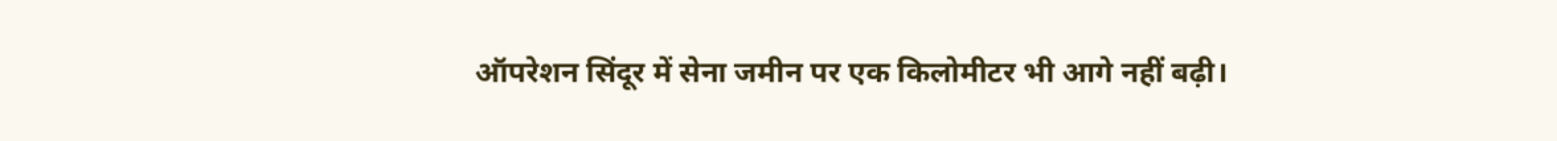ऑपरेशन सिंदूर में सेना जमीन पर एक किलोमीटर भी आगे नहीं बढ़ी।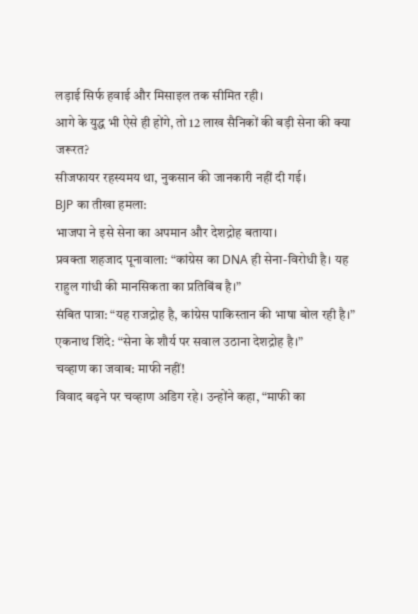लड़ाई सिर्फ हवाई और मिसाइल तक सीमित रही।
आगे के युद्ध भी ऐसे ही होंगे, तो 12 लाख सैनिकों की बड़ी सेना की क्या जरूरत?
सीजफायर रहस्यमय था, नुकसान की जानकारी नहीं दी गई।
BJP का तीखा हमला:
भाजपा ने इसे सेना का अपमान और देशद्रोह बताया।
प्रवक्ता शहजाद पूनावाला: “कांग्रेस का DNA ही सेना-विरोधी है। यह राहुल गांधी की मानसिकता का प्रतिबिंब है।”
संबित पात्रा: “यह राजद्रोह है, कांग्रेस पाकिस्तान की भाषा बोल रही है।”
एकनाथ शिंदे: “सेना के शौर्य पर सवाल उठाना देशद्रोह है।”
चव्हाण का जवाब: माफी नहीं!
विवाद बढ़ने पर चव्हाण अडिग रहे। उन्होंने कहा, “माफी का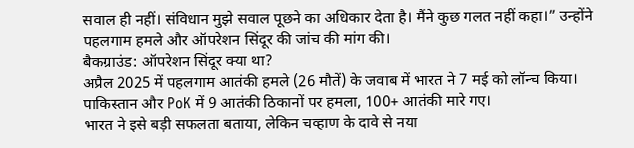सवाल ही नहीं। संविधान मुझे सवाल पूछने का अधिकार देता है। मैंने कुछ गलत नहीं कहा।” उन्होंने पहलगाम हमले और ऑपरेशन सिंदूर की जांच की मांग की।
बैकग्राउंड: ऑपरेशन सिंदूर क्या था?
अप्रैल 2025 में पहलगाम आतंकी हमले (26 मौतें) के जवाब में भारत ने 7 मई को लॉन्च किया।
पाकिस्तान और PoK में 9 आतंकी ठिकानों पर हमला, 100+ आतंकी मारे गए।
भारत ने इसे बड़ी सफलता बताया, लेकिन चव्हाण के दावे से नया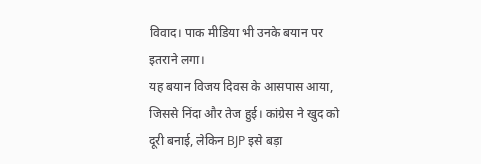विवाद। पाक मीडिया भी उनके बयान पर इतराने लगा।
यह बयान विजय दिवस के आसपास आया, जिससे निंदा और तेज हुई। कांग्रेस ने खुद को दूरी बनाई, लेकिन BJP इसे बड़ा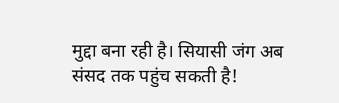मुद्दा बना रही है। सियासी जंग अब संसद तक पहुंच सकती है!